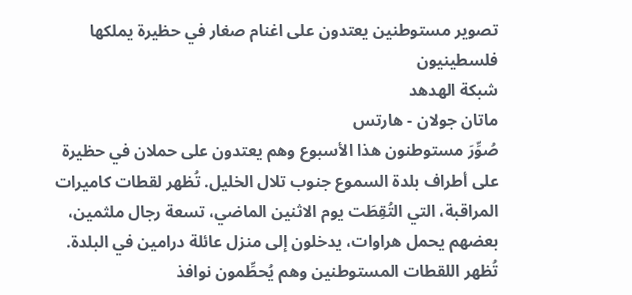تصوير مستوطنين يعتدون على اغنام صغار في حظيرة يملكها فلسطينيون
شبكة الهدهد
ماتان جولان - هارتس
صُوِّرَ مستوطنون هذا الأسبوع وهم يعتدون على حملان في حظيرة على أطراف بلدة السموع جنوب تلال الخليل. تُظهر لقطات كاميرات المراقبة، التي التُقِطَت يوم الاثنين الماضي، تسعة رجال ملثمين، بعضهم يحمل هراوات، يدخلون إلى منزل عائلة درامين في البلدة.
تُظهر اللقطات المستوطنين وهم يُحطِّمون نوافذ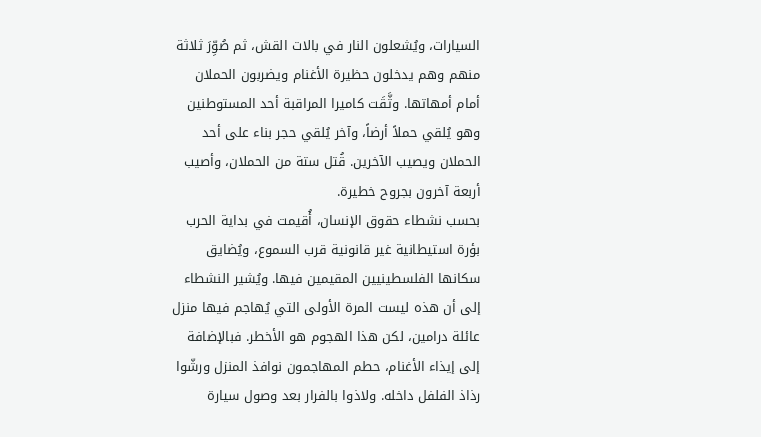السيارات، ويُشعلون النار في بالات القش، ثم صُوِّرَ ثلاثة منهم وهم يدخلون حظيرة الأغنام ويضربون الحملان أمام أمهاتها. وثَّقَت كاميرا المراقبة أحد المستوطنين وهو يُلقي حملاً أرضاً، وآخر يُلقي حجر بناء على أحد الحملان ويصيب الآخرين. قُتل ستة من الحملان، وأصيب أربعة آخرون بجروح خطيرة.
بحسب نشطاء حقوق الإنسان، أُقيمت في بداية الحرب بؤرة استيطانية غير قانونية قرب السموع، ويُضايق سكانها الفلسطينيين المقيمين فيها. ويُشير النشطاء إلى أن هذه ليست المرة الأولى التي يُهاجم فيها منزل عائلة درامين، لكن هذا الهجوم هو الأخطر. فبالإضافة إلى إيذاء الأغنام، حطم المهاجمون نوافذ المنزل ورشّوا رذاذ الفلفل داخله. ولاذوا بالفرار بعد وصول سيارة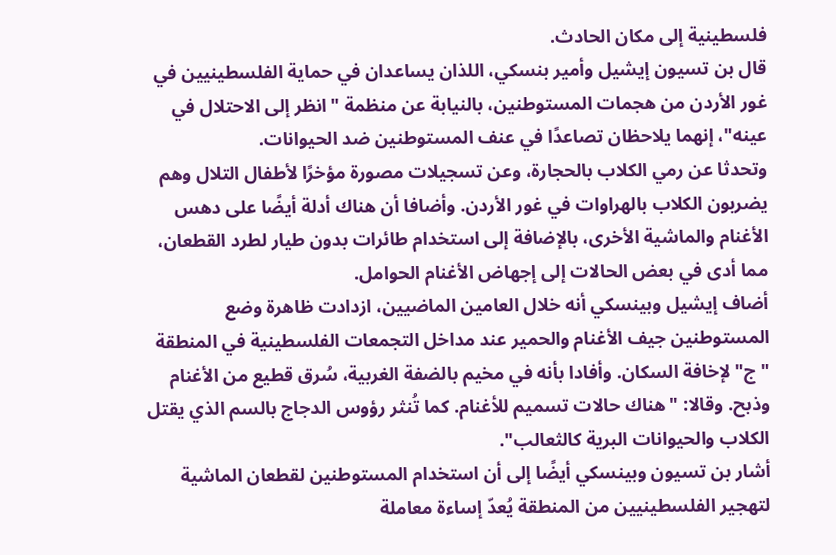فلسطينية إلى مكان الحادث.
قال بن تسيون إيشيل وأمير بنسكي، اللذان يساعدان في حماية الفلسطينيين في غور الأردن من هجمات المستوطنين، بالنيابة عن منظمة "انظر إلى الاحتلال في عينه"، إنهما يلاحظان تصاعدًا في عنف المستوطنين ضد الحيوانات.
وتحدثا عن رمي الكلاب بالحجارة، وعن تسجيلات مصورة مؤخرًا لأطفال التلال وهم يضربون الكلاب بالهراوات في غور الأردن. وأضافا أن هناك أدلة أيضًا على دهس الأغنام والماشية الأخرى، بالإضافة إلى استخدام طائرات بدون طيار لطرد القطعان، مما أدى في بعض الحالات إلى إجهاض الأغنام الحوامل.
أضاف إيشيل وبينسكي أنه خلال العامين الماضيين، ازدادت ظاهرة وضع المستوطنين جيف الأغنام والحمير عند مداخل التجمعات الفلسطينية في المنطقة "ج" لإخافة السكان. وأفادا بأنه في مخيم بالضفة الغربية، سُرق قطيع من الأغنام وذبح. وقالا: "هناك حالات تسميم للأغنام. كما تُنثر رؤوس الدجاج بالسم الذي يقتل الكلاب والحيوانات البرية كالثعالب".
أشار بن تسيون وبينسكي أيضًا إلى أن استخدام المستوطنين لقطعان الماشية لتهجير الفلسطينيين من المنطقة يُعدّ إساءة معاملة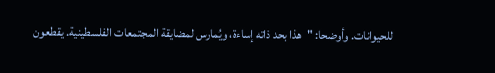للحيوانات. وأوضحا: "هذا بحد ذاته إساءة، ويُمارس لمضايقة المجتمعات الفلسطينية. يقطعون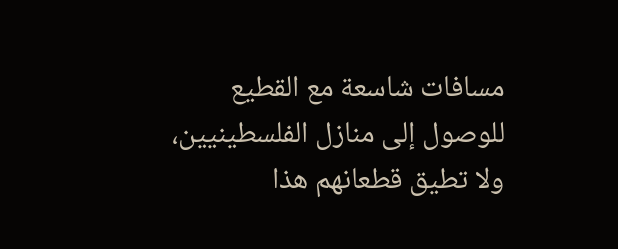مسافات شاسعة مع القطيع للوصول إلى منازل الفلسطينيين، ولا تطيق قطعانهم هذا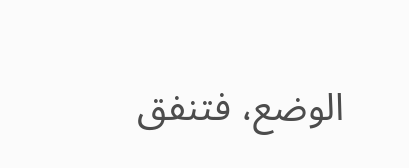الوضع، فتنفق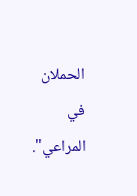الحملان في المراعي".